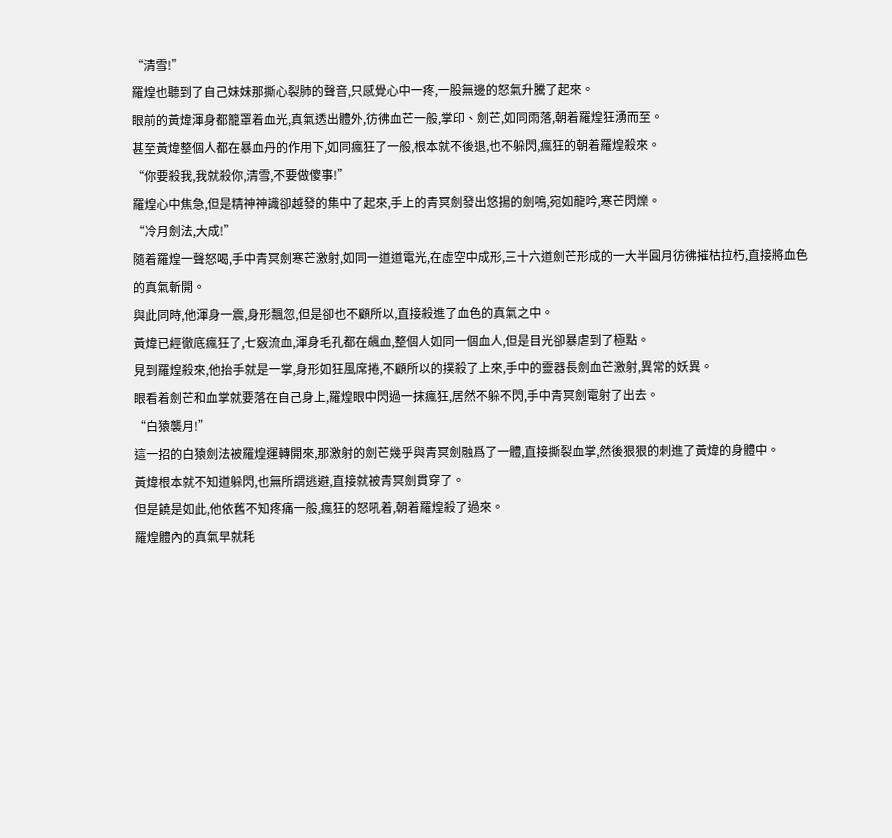“清雪!”
羅煌也聽到了自己妹妹那撕心裂肺的聲音,只感覺心中一疼,一股無邊的怒氣升騰了起來。
眼前的黃煒渾身都籠罩着血光,真氣透出體外,彷彿血芒一般,掌印、劍芒,如同雨落,朝着羅煌狂湧而至。
甚至黃煒整個人都在暴血丹的作用下,如同瘋狂了一般,根本就不後退,也不躲閃,瘋狂的朝着羅煌殺來。
“你要殺我,我就殺你,清雪,不要做傻事!”
羅煌心中焦急,但是精神神識卻越發的集中了起來,手上的青冥劍發出悠揚的劍鳴,宛如龍吟,寒芒閃爍。
“冷月劍法,大成!”
隨着羅煌一聲怒喝,手中青冥劍寒芒激射,如同一道道電光,在虛空中成形,三十六道劍芒形成的一大半圓月彷彿摧枯拉朽,直接將血色的真氣斬開。
與此同時,他渾身一震,身形飄忽,但是卻也不顧所以,直接殺進了血色的真氣之中。
黃煒已經徹底瘋狂了,七竅流血,渾身毛孔都在飆血,整個人如同一個血人,但是目光卻暴虐到了極點。
見到羅煌殺來,他抬手就是一掌,身形如狂風席捲,不顧所以的撲殺了上來,手中的靈器長劍血芒激射,異常的妖異。
眼看着劍芒和血掌就要落在自己身上,羅煌眼中閃過一抹瘋狂,居然不躲不閃,手中青冥劍電射了出去。
“白猿襲月!”
這一招的白猿劍法被羅煌運轉開來,那激射的劍芒幾乎與青冥劍融爲了一體,直接撕裂血掌,然後狠狠的刺進了黃煒的身體中。
黃煒根本就不知道躲閃,也無所謂逃避,直接就被青冥劍貫穿了。
但是饒是如此,他依舊不知疼痛一般,瘋狂的怒吼着,朝着羅煌殺了過來。
羅煌體內的真氣早就耗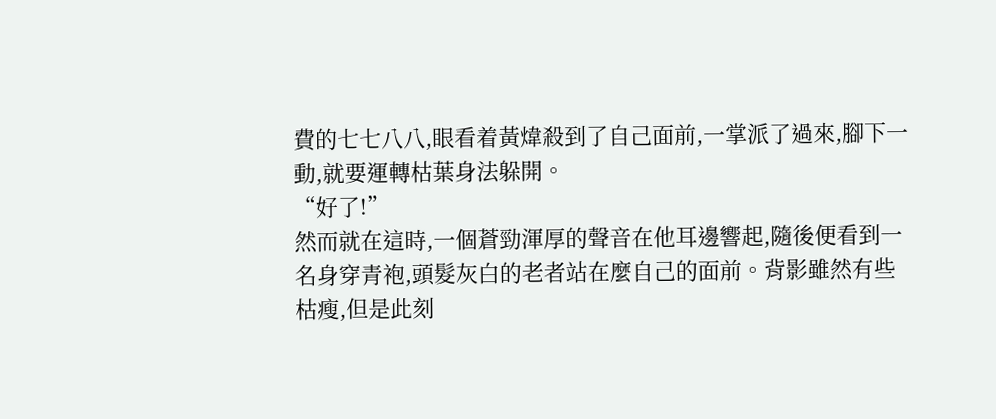費的七七八八,眼看着黃煒殺到了自己面前,一掌派了過來,腳下一動,就要運轉枯葉身法躲開。
“好了!”
然而就在這時,一個蒼勁渾厚的聲音在他耳邊響起,隨後便看到一名身穿青袍,頭髮灰白的老者站在麼自己的面前。背影雖然有些枯瘦,但是此刻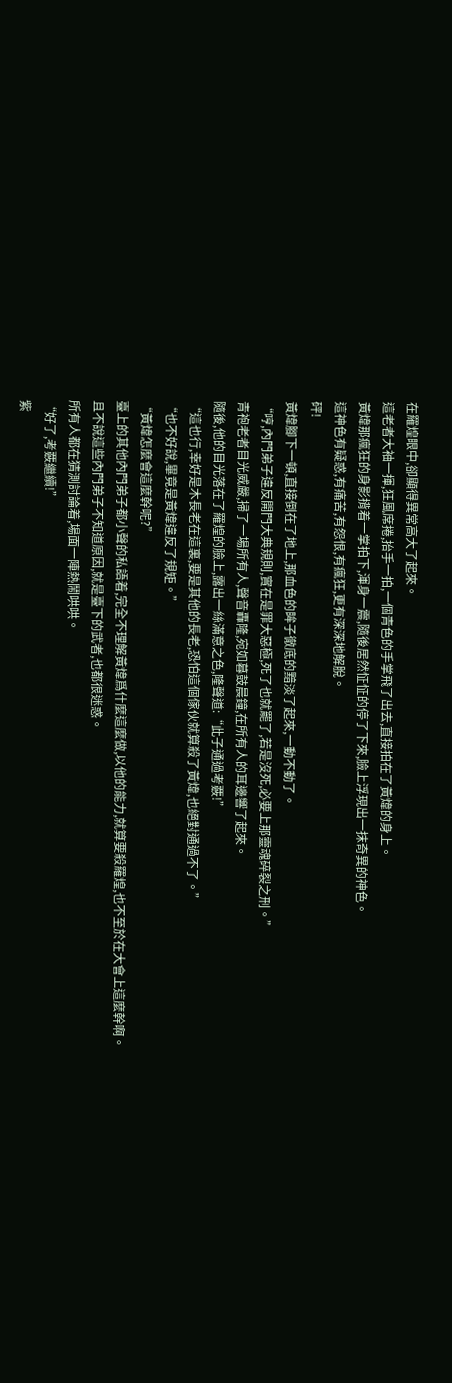在羅煌眼中,卻顯得異常高大了起來。
這老者大袖一揮,狂風席捲,抬手一拍,一個青色的手掌飛了出去,直接拍在了黃煒的身上。
黃煒那瘋狂的身影揹着一掌拍下,渾身一震,隨後居然怔怔的停了下來,臉上浮現出一抹奇異的神色。
這神色有疑惑,有痛苦,有怨恨,有瘋狂,更有深深地解脫。
砰!
黃煒腳下一頓,直接倒在了地上,那血色的眸子徹底的黯淡了起來,一動不動了。
“哼,內門弟子違反開門大典規則,實在是罪大惡極,死了也就罷了,若是沒死,必要上那靈魂碎裂之刑。”
青袍老者目光威嚴,掃了一場所有人,聲音轟隆,宛如暮鼓晨鐘,在所有人的耳邊響了起來。
隨後,他的目光落在了羅煌的臉上,露出一絲滿意之色,隆聲道:“此子通過考覈!”
“這也行,幸好是木長老在這裏,要是其他的長老,恐怕這個傢伙就算殺了黃煒,也絕對通過不了。”
“也不好說,畢竟是黃煒違反了規矩。”
“黃煒怎麼會這麼幹呢?”
臺上的其他內門弟子都小聲的私語着,完全不理解黃煒爲什麼這麼做,以他的能力,就算要殺羅煌,也不至於在大會上這麼幹啊。
且不說這些內門弟子不知道原因,就是臺下的武者,也都很迷惑。
所有人都在猜測討論着,場面一陣熱鬧哄哄。
“好了,考覈繼續!”
紫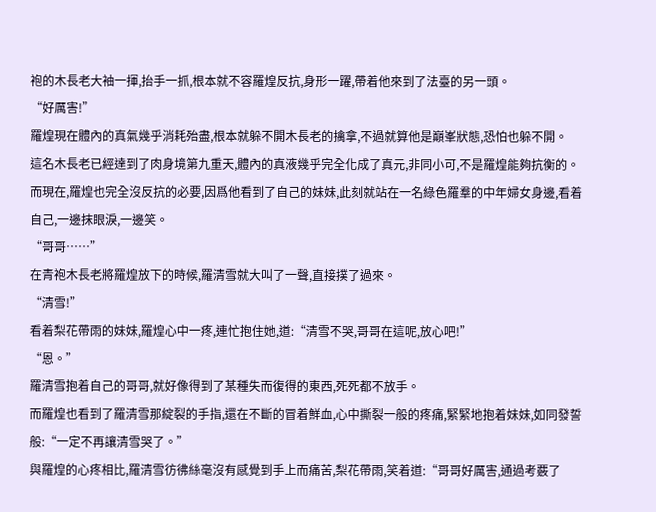袍的木長老大袖一揮,抬手一抓,根本就不容羅煌反抗,身形一躍,帶着他來到了法臺的另一頭。
“好厲害!”
羅煌現在體內的真氣幾乎消耗殆盡,根本就躲不開木長老的擒拿,不過就算他是巔峯狀態,恐怕也躲不開。
這名木長老已經達到了肉身境第九重天,體內的真液幾乎完全化成了真元,非同小可,不是羅煌能夠抗衡的。
而現在,羅煌也完全沒反抗的必要,因爲他看到了自己的妹妹,此刻就站在一名綠色羅羣的中年婦女身邊,看着自己,一邊抹眼淚,一邊笑。
“哥哥……”
在青袍木長老將羅煌放下的時候,羅清雪就大叫了一聲,直接撲了過來。
“清雪!”
看着梨花帶雨的妹妹,羅煌心中一疼,連忙抱住她,道:“清雪不哭,哥哥在這呢,放心吧!”
“恩。”
羅清雪抱着自己的哥哥,就好像得到了某種失而復得的東西,死死都不放手。
而羅煌也看到了羅清雪那綻裂的手指,還在不斷的冒着鮮血,心中撕裂一般的疼痛,緊緊地抱着妹妹,如同發誓般:“一定不再讓清雪哭了。”
與羅煌的心疼相比,羅清雪彷彿絲毫沒有感覺到手上而痛苦,梨花帶雨,笑着道:“哥哥好厲害,通過考覈了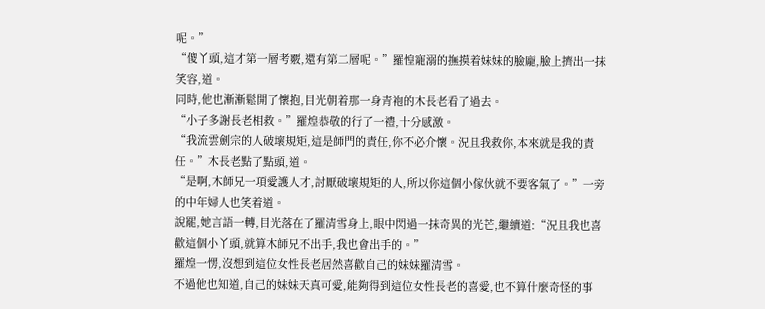呢。”
“傻丫頭,這才第一層考覈,還有第二層呢。”羅惶寵溺的撫摸着妹妹的臉龐,臉上擠出一抹笑容,道。
同時,他也漸漸鬆開了懷抱,目光朝着那一身青袍的木長老看了過去。
“小子多謝長老相救。”羅煌恭敬的行了一禮,十分感激。
“我流雲劍宗的人破壞規矩,這是師門的責任,你不必介懷。況且我救你,本來就是我的責任。”木長老點了點頭,道。
“是啊,木師兄一項愛護人才,討厭破壞規矩的人,所以你這個小傢伙就不要客氣了。”一旁的中年婦人也笑着道。
說罷,她言語一轉,目光落在了羅清雪身上,眼中閃過一抹奇異的光芒,繼續道:“況且我也喜歡這個小丫頭,就算木師兄不出手,我也會出手的。”
羅煌一愣,沒想到這位女性長老居然喜歡自己的妹妹羅清雪。
不過他也知道,自己的妹妹天真可愛,能夠得到這位女性長老的喜愛,也不算什麼奇怪的事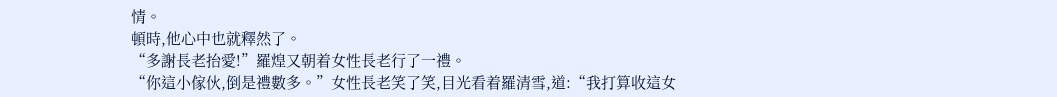情。
頓時,他心中也就釋然了。
“多謝長老抬愛!”羅煌又朝着女性長老行了一禮。
“你這小傢伙,倒是禮數多。”女性長老笑了笑,目光看着羅清雪,道:“我打算收這女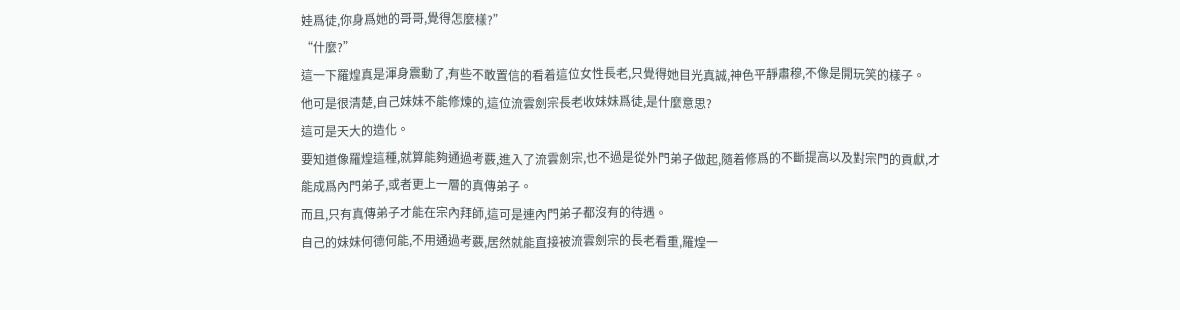娃爲徒,你身爲她的哥哥,覺得怎麼樣?”
“什麼?”
這一下羅煌真是渾身震動了,有些不敢置信的看着這位女性長老,只覺得她目光真誠,神色平靜肅穆,不像是開玩笑的樣子。
他可是很清楚,自己妹妹不能修煉的,這位流雲劍宗長老收妹妹爲徒,是什麼意思?
這可是天大的造化。
要知道像羅煌這種,就算能夠通過考覈,進入了流雲劍宗,也不過是從外門弟子做起,隨着修爲的不斷提高以及對宗門的貢獻,才能成爲內門弟子,或者更上一層的真傳弟子。
而且,只有真傳弟子才能在宗內拜師,這可是連內門弟子都沒有的待遇。
自己的妹妹何德何能,不用通過考覈,居然就能直接被流雲劍宗的長老看重,羅煌一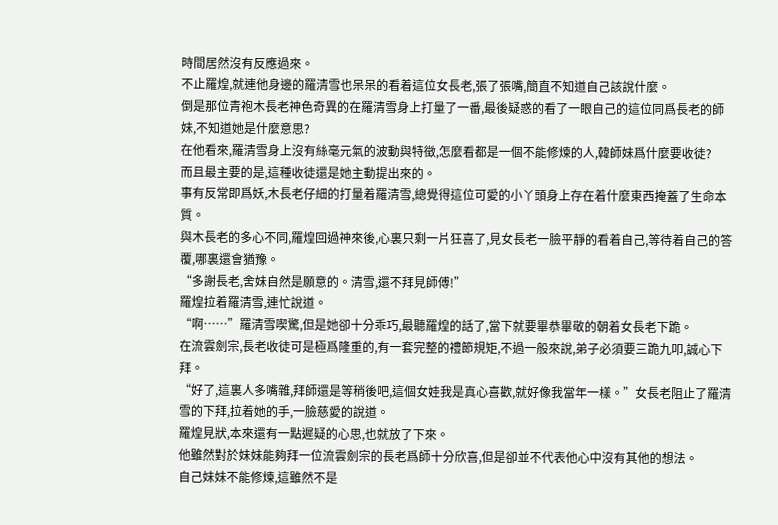時間居然沒有反應過來。
不止羅煌,就連他身邊的羅清雪也呆呆的看着這位女長老,張了張嘴,簡直不知道自己該說什麼。
倒是那位青袍木長老神色奇異的在羅清雪身上打量了一番,最後疑惑的看了一眼自己的這位同爲長老的師妹,不知道她是什麼意思?
在他看來,羅清雪身上沒有絲毫元氣的波動與特徵,怎麼看都是一個不能修煉的人,韓師妹爲什麼要收徒?
而且最主要的是,這種收徒還是她主動提出來的。
事有反常即爲妖,木長老仔細的打量着羅清雪,總覺得這位可愛的小丫頭身上存在着什麼東西掩蓋了生命本質。
與木長老的多心不同,羅煌回過神來後,心裏只剩一片狂喜了,見女長老一臉平靜的看着自己,等待着自己的答覆,哪裏還會猶豫。
“多謝長老,舍妹自然是願意的。清雪,還不拜見師傅!”
羅煌拉着羅清雪,連忙說道。
“啊……”羅清雪喫驚,但是她卻十分乖巧,最聽羅煌的話了,當下就要畢恭畢敬的朝着女長老下跪。
在流雲劍宗,長老收徒可是極爲隆重的,有一套完整的禮節規矩,不過一般來說,弟子必須要三跪九叩,誠心下拜。
“好了,這裏人多嘴雜,拜師還是等稍後吧,這個女娃我是真心喜歡,就好像我當年一樣。”女長老阻止了羅清雪的下拜,拉着她的手,一臉慈愛的說道。
羅煌見狀,本來還有一點遲疑的心思,也就放了下來。
他雖然對於妹妹能夠拜一位流雲劍宗的長老爲師十分欣喜,但是卻並不代表他心中沒有其他的想法。
自己妹妹不能修煉,這雖然不是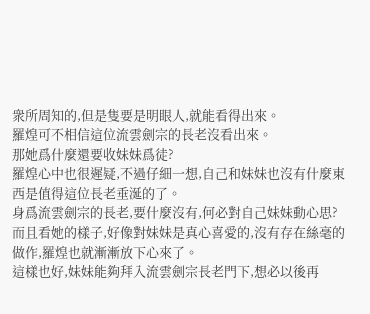衆所周知的,但是隻要是明眼人,就能看得出來。
羅煌可不相信這位流雲劍宗的長老沒看出來。
那她爲什麼還要收妹妹爲徒?
羅煌心中也很遲疑,不過仔細一想,自己和妹妹也沒有什麼東西是值得這位長老垂涎的了。
身爲流雲劍宗的長老,要什麼沒有,何必對自己妹妹動心思?
而且看她的樣子,好像對妹妹是真心喜愛的,沒有存在絲毫的做作,羅煌也就漸漸放下心來了。
這樣也好,妹妹能夠拜入流雲劍宗長老門下,想必以後再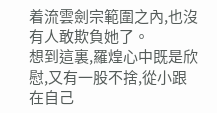着流雲劍宗範圍之內,也沒有人敢欺負她了。
想到這裏,羅煌心中既是欣慰,又有一股不捨,從小跟在自己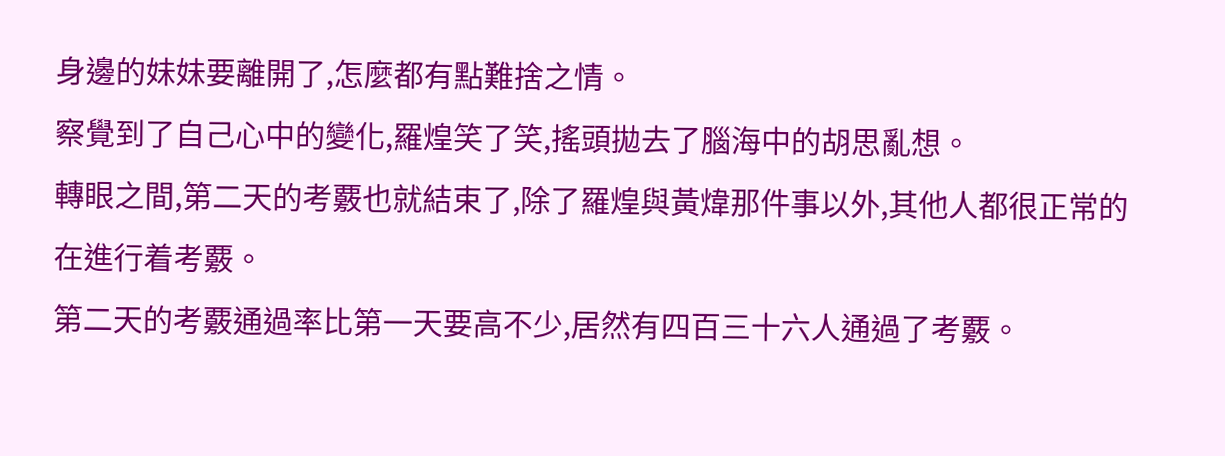身邊的妹妹要離開了,怎麼都有點難捨之情。
察覺到了自己心中的變化,羅煌笑了笑,搖頭拋去了腦海中的胡思亂想。
轉眼之間,第二天的考覈也就結束了,除了羅煌與黃煒那件事以外,其他人都很正常的在進行着考覈。
第二天的考覈通過率比第一天要高不少,居然有四百三十六人通過了考覈。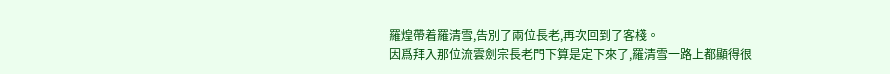羅煌帶着羅清雪,告別了兩位長老,再次回到了客棧。
因爲拜入那位流雲劍宗長老門下算是定下來了,羅清雪一路上都顯得很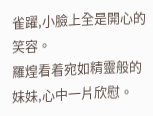雀躍,小臉上全是開心的笑容。
羅煌看着宛如精靈般的妹妹,心中一片欣慰。